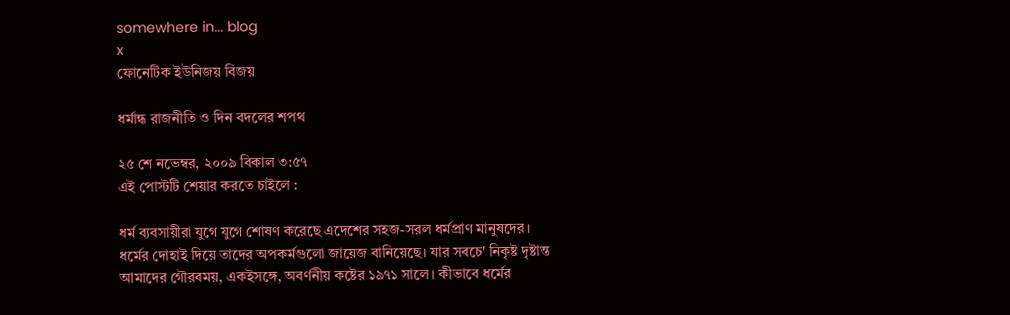somewhere in... blog
x
ফোনেটিক ইউনিজয় বিজয়

ধর্মান্ধ রাজনীতি ও দিন বদলের শপথ

২৫ শে নভেম্বর, ২০০৯ বিকাল ৩:৫৭
এই পোস্টটি শেয়ার করতে চাইলে :

ধর্ম ব্যবসায়ীরা যুগে যুগে শোষণ করেছে এদেশের সহজ-সরল ধর্মপ্রাণ মানুষদের। ধর্মের দোহাই দিয়ে তাদের অপকর্মগুলো জায়েজ বানিয়েছে। যার সবচে' নিকৃষ্ট দৃষ্টান্ত আমাদের গৌরবময়, একইসঙ্গে, অবর্ণনীয় কষ্টের ১৯৭১ সালে। কীভাবে ধর্মের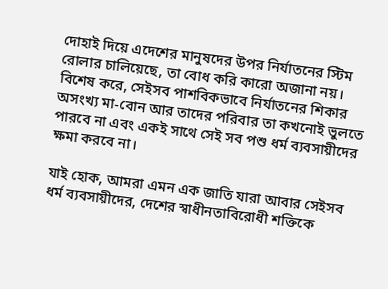দোহাই দিয়ে এদেশের মানুষদের উপর নির্যাতনের স্টিম রোলার চালিয়েছে, তা বোধ করি কারো অজানা নয়। বিশেষ করে, সেইসব পাশবিকভাবে নির্যাতনের শিকার অসংখ্য মা-বোন আর তাদের পরিবার তা কখনোই ভুলতে পারবে না এবং একই সাথে সেই সব পশু ধর্ম ব্যবসায়ীদের ক্ষমা করবে না।

যাই হোক, আমরা এমন এক জাতি যারা আবার সেইসব ধর্ম ব্যবসায়ীদের, দেশের স্বাধীনতাবিরোধী শক্তিকে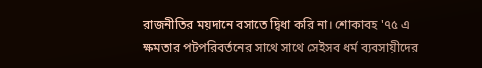রাজনীতির ময়দানে বসাতে দ্বিধা করি না। শোকাবহ '৭৫ এ ক্ষমতার পটপরিবর্তনের সাথে সাথে সেইসব ধর্ম ব্যবসায়ীদের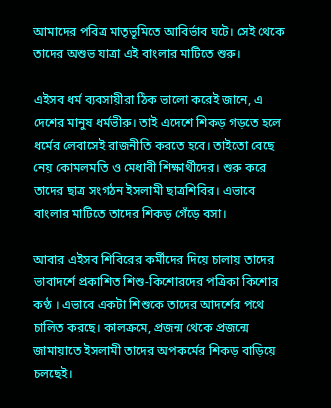আমাদের পবিত্র মাতৃভূমিতে আবির্ভাব ঘটে। সেই থেকে তাদের অশুভ যাত্রা এই বাংলার মাটিতে শুরু।

এইসব ধর্ম ব্যবসায়ীরা ঠিক ভালো করেই জানে, এ দেশের মানুষ ধর্মভীরু। তাই এদেশে শিকড় গড়তে হলে ধর্মের লেবাসেই রাজনীতি করতে হবে। তাইতো বেছে নেয় কোমলমতি ও মেধাবী শিক্ষার্থীদের। শুরু করে তাদের ছাত্র সংগঠন ইসলামী ছাত্রশিবির। এভাবে বাংলার মাটিতে তাদের শিকড় গেঁড়ে বসা।

আবার এইসব শিবিরের কর্মীদের দিয়ে চালায় তাদের ভাবাদর্শে প্রকাশিত শিশু-কিশোরদের পত্রিকা কিশোর কণ্ঠ । এভাবে একটা শিশুকে তাদের আদর্শের পথে চালিত করছে। কালক্রমে, প্রজন্ম থেকে প্রজন্মে জামায়াতে ইসলামী তাদের অপকর্মের শিকড় বাড়িয়ে চলছেই।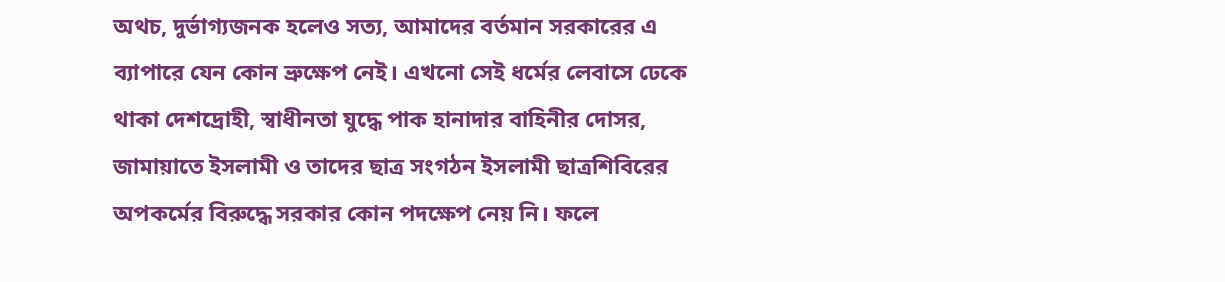অথচ, দুর্ভাগ্যজনক হলেও সত্য, আমাদের বর্তমান সরকারের এ ব্যাপারে যেন কোন ভ্রুক্ষেপ নেই। এখনো সেই ধর্মের লেবাসে ঢেকে থাকা দেশদ্রোহী, স্বাধীনতা যুদ্ধে পাক হানাদার বাহিনীর দোসর, জামায়াতে ইসলামী ও তাদের ছাত্র সংগঠন ইসলামী ছাত্রশিবিরের অপকর্মের বিরুদ্ধে সরকার কোন পদক্ষেপ নেয় নি। ফলে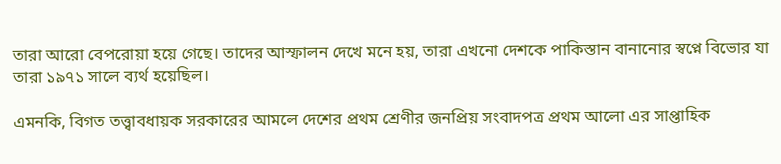তারা আরো বেপরোয়া হয়ে গেছে। তাদের আস্ফালন দেখে মনে হয়, তারা এখনো দেশকে পাকিস্তান বানানোর স্বপ্নে বিভোর যা তারা ১৯৭১ সালে ব্যর্থ হয়েছিল।

এমনকি, বিগত তত্ত্বাবধায়ক সরকারের আমলে দেশের প্রথম শ্রেণীর জনপ্রিয় সংবাদপত্র প্রথম আলো এর সাপ্তাহিক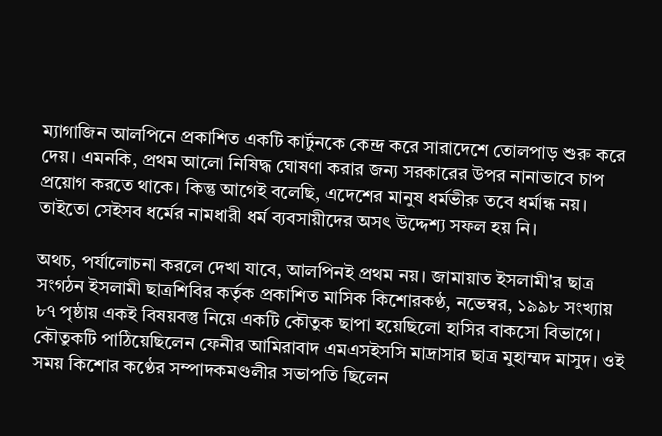ম্যাগাজিন আলপিনে প্রকাশিত একটি কার্টুনকে কেন্দ্র করে সারাদেশে তোলপাড় শুরু করে দেয়। এমনকি, প্রথম আলো নিষিদ্ধ ঘোষণা করার জন্য সরকারের উপর নানাভাবে চাপ প্রয়োগ করতে থাকে। কিন্তু আগেই বলেছি, এদেশের মানুষ ধর্মভীরু তবে ধর্মান্ধ নয়। তাইতো সেইসব ধর্মের নামধারী ধর্ম ব্যবসায়ীদের অসৎ উদ্দেশ্য সফল হয় নি।

অথচ, পর্যালোচনা করলে দেখা যাবে, আলপিনই প্রথম নয়। জামায়াত ইসলামী'র ছাত্র সংগঠন ইসলামী ছাত্রশিবির কর্তৃক প্রকাশিত মাসিক কিশোরকণ্ঠ, নভেম্বর, ১৯৯৮ সংখ্যায় ৮৭ পৃষ্ঠায় একই বিষয়বস্তু নিয়ে একটি কৌতুক ছাপা হয়েছিলো হাসির বাকসো বিভাগে। কৌতুকটি পাঠিয়েছিলেন ফেনীর আমিরাবাদ এমএসইসসি মাদ্রাসার ছাত্র মুহাম্মদ মাসুদ। ওই সময় কিশোর কণ্ঠের সম্পাদকমণ্ডলীর সভাপতি ছিলেন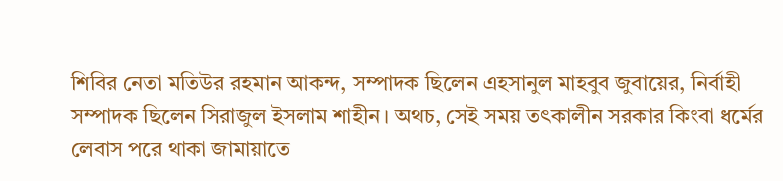শিবির নেতা মতিউর রহমান আকন্দ, সম্পাদক ছিলেন এহসানুল মাহবুব জুবায়ের, নির্বাহী সম্পাদক ছিলেন সিরাজুল ইসলাম শাহীন। অথচ, সেই সময় তৎকালীন সরকার কিংবা ধর্মের লেবাস পরে থাকা জামায়াতে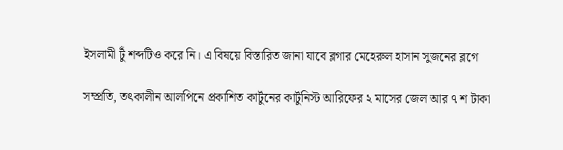ইসলামী টুঁ শব্দটিও করে নি। এ বিষয়ে বিস্তারিত জানা যাবে ব্লগার মেহেরুল হাসান সুজনের ব্লগে

সম্প্রতি, তৎকালীন আলপিনে প্রকাশিত কার্টুনের কার্টুনিস্ট আরিফের ২ মাসের জেল আর ৭ শ টাকা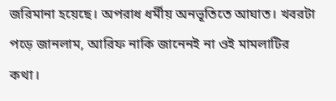জরিমানা হয়েছে। অপরাধ ধর্মীয় অনভূতিতে আঘাত। খবরটা পড়ে জানলাম, আরিফ নাকি জানেনই না ওই মামলাটির কথা।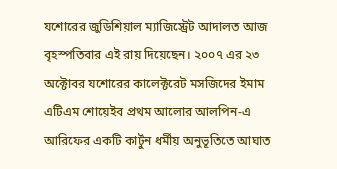যশোরের জুডিশিয়াল ম্যাজিস্ট্রেট আদালত আজ বৃহস্পতিবার এই রায় দিয়েছেন। ২০০৭ এর ২৩ অক্টোবর যশোরের কালেক্টরেট মসজিদের ইমাম এটিএম শোয়েইব প্রথম আলোর আলপিন-এ আরিফের একটি কার্টুন ধর্মীয় অনুভূতিতে আঘাত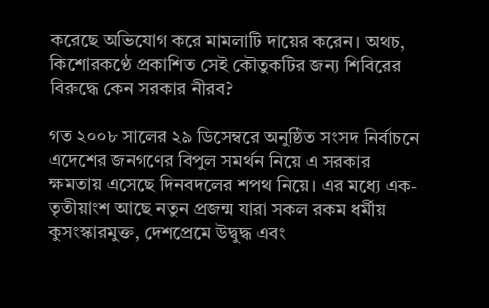করেছে অভিযোগ করে মামলাটি দায়ের করেন। অথচ, কিশোরকণ্ঠে প্রকাশিত সেই কৌতুকটির জন্য শিবিরের বিরুদ্ধে কেন সরকার নীরব?

গত ২০০৮ সালের ২৯ ডিসেম্বরে অনুষ্ঠিত সংসদ নির্বাচনে এদেশের জনগণের বিপুল সমর্থন নিয়ে এ সরকার ক্ষমতায় এসেছে দিনবদলের শপথ নিয়ে। এর মধ্যে এক-তৃতীয়াংশ আছে নতুন প্রজন্ম যারা সকল রকম ধর্মীয় কুসংস্কারমুক্ত, দেশপ্রেমে উদ্বুদ্ধ এবং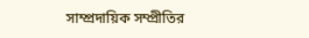সাম্প্রদায়িক সম্প্রীতির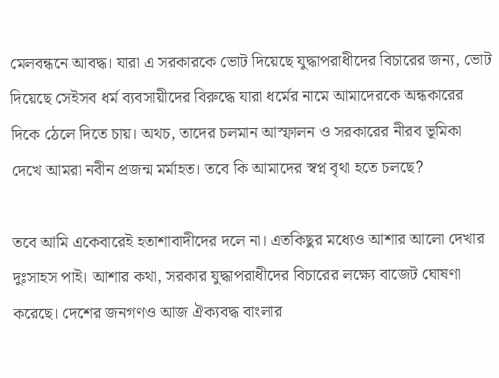মেলবন্ধনে আবদ্ধ। যারা এ সরকারকে ভোট দিয়েছে যুদ্ধাপরাধীদের বিচারের জন্য, ভোট দিয়েছে সেইসব ধর্ম ব্যবসায়ীদের বিরুদ্ধে যারা ধর্মের নামে আমাদেরকে অন্ধকারের দিকে ঠেলে দিতে চায়। অথচ, তাদের চলমান আস্ফালন ও সরকারের নীরব ভূমিকা দেখে আমরা নবীন প্রজন্ম মর্মাহত। তবে কি আমাদের স্বপ্ন বৃথা হতে চলছে?

তবে আমি একেবারেই হতাশাবাদীদের দলে না। এতকিছুর মধ্যেও আশার আলো দেখার দুঃসাহস পাই। আশার কথা, সরকার যুদ্ধাপরাধীদের বিচারের লক্ষ্যে বাজেট ঘোষণা করেছে। দেশের জনগণও আজ ঐক্যবদ্ধ বাংলার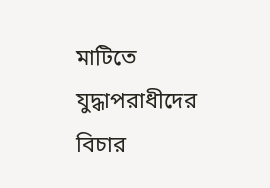মাটিতে যুদ্ধাপরাধীদের বিচার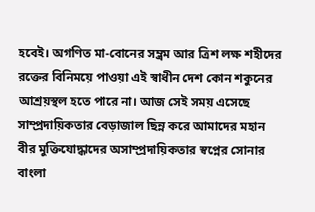হবেই। অগণিত মা-বোনের সম্ভ্রম আর ত্রিশ লক্ষ শহীদের রক্তের বিনিময়ে পাওয়া এই স্বাধীন দেশ কোন শকুনের আশ্রয়স্থল হতে পারে না। আজ সেই সময় এসেছে সাম্প্রদায়িকতার বেড়াজাল ছিন্ন করে আমাদের মহান বীর মুক্তিযোদ্ধাদের অসাম্প্রদায়িকতার স্বপ্নের সোনার বাংলা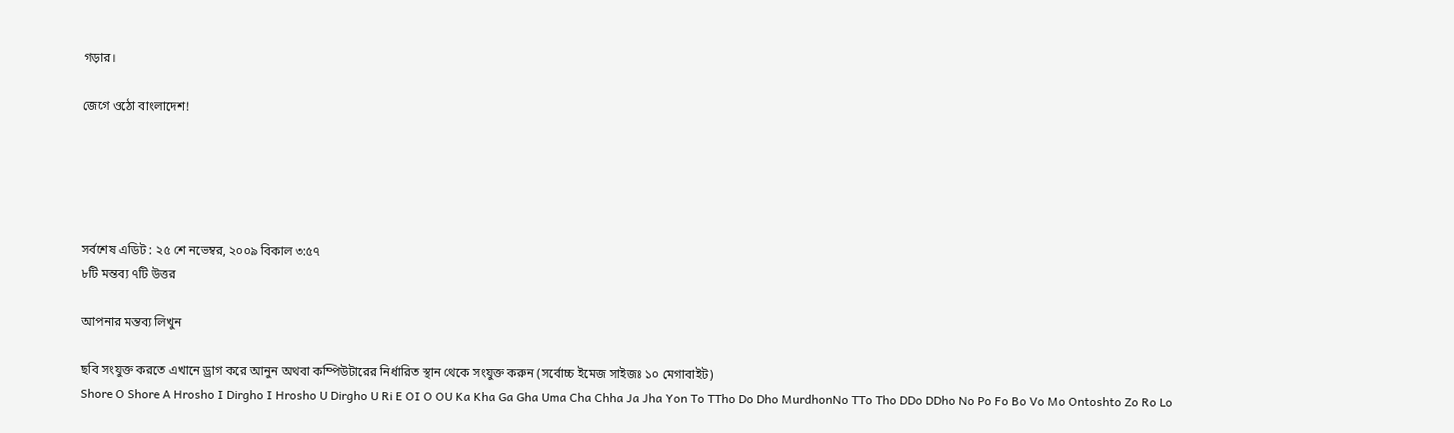গড়ার।

জেগে ওঠো বাংলাদেশ!





সর্বশেষ এডিট : ২৫ শে নভেম্বর, ২০০৯ বিকাল ৩:৫৭
৮টি মন্তব্য ৭টি উত্তর

আপনার মন্তব্য লিখুন

ছবি সংযুক্ত করতে এখানে ড্রাগ করে আনুন অথবা কম্পিউটারের নির্ধারিত স্থান থেকে সংযুক্ত করুন (সর্বোচ্চ ইমেজ সাইজঃ ১০ মেগাবাইট)
Shore O Shore A Hrosho I Dirgho I Hrosho U Dirgho U Ri E OI O OU Ka Kha Ga Gha Uma Cha Chha Ja Jha Yon To TTho Do Dho MurdhonNo TTo Tho DDo DDho No Po Fo Bo Vo Mo Ontoshto Zo Ro Lo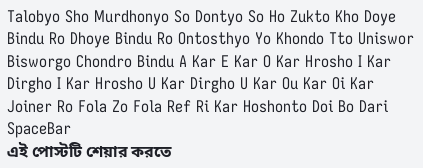Talobyo Sho Murdhonyo So Dontyo So Ho Zukto Kho Doye Bindu Ro Dhoye Bindu Ro Ontosthyo Yo Khondo Tto Uniswor Bisworgo Chondro Bindu A Kar E Kar O Kar Hrosho I Kar Dirgho I Kar Hrosho U Kar Dirgho U Kar Ou Kar Oi Kar Joiner Ro Fola Zo Fola Ref Ri Kar Hoshonto Doi Bo Dari SpaceBar
এই পোস্টটি শেয়ার করতে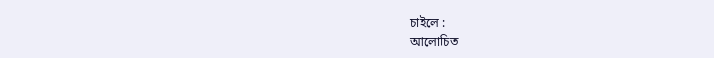চাইলে :
আলোচিত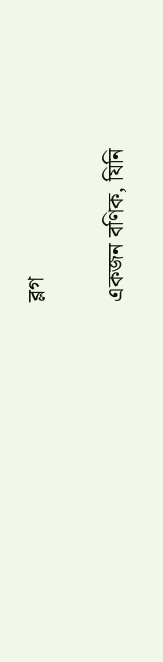ব্লগ

একজন বণিক, যিনি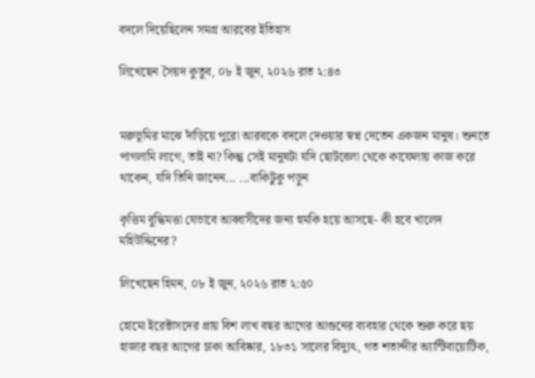বদলে দিয়েছিলেন সমগ্র আরবের ইতিহাস

লিখেছেন সৈয়দ কুতুব, ০৮ ই জুন, ২০২৬ রাত ২:৪৩


মরুভূমির মাঝে দাঁড়িয়ে পুরো আরবকে বদলে দেওয়ার স্বপ্ন দেতেন একজন মানুষ। শুনতে পাগলামি লাগে, তাই না? কিন্তু সেই মানুষটা যদি ছোটবেলা থেকে কাফেলায় কাজ করে থাকেন, যদি তিনি জানেন... ...বাকিটুকু পড়ুন

কৃত্তিম বুদ্ধিমত্তা যেভাবে আব্বাসীদের জন্য হুমকি হয়ে আসছে- কী হবে খালেদ মহিউদ্দিনের?

লিখেছেন হিমন, ০৮ ই জুন, ২০২৬ রাত ২:৫০

হোমো ইরেক্টাসদের প্রায় বিশ লাখ বছর আগের আগুনের ব্যবহার থেকে শুরু করে ছয় হাজার বছর আগের চাকা আবিষ্কার, ১৮৩১ সালের বিদ্যুৎ, গত শতাব্দীর অ্যান্টিবায়োটিক,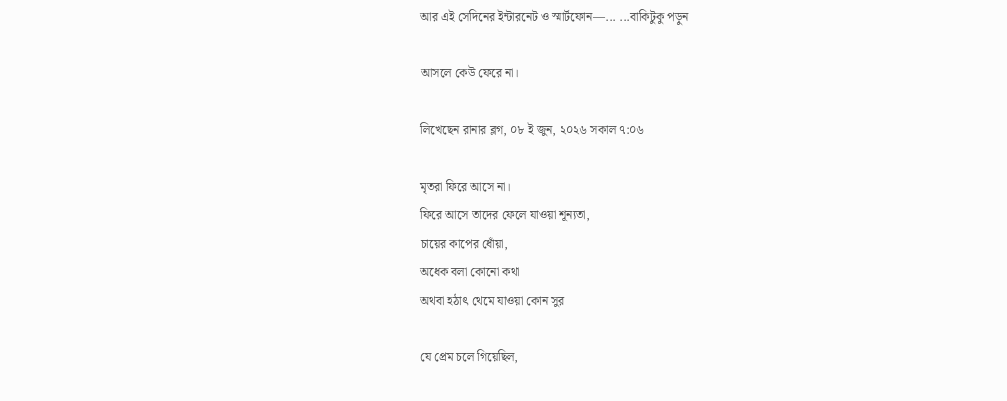আর এই সেদিনের ইন্টারনেট ও স্মার্টফোন—... ...বাকিটুকু পড়ুন

আসলে কেউ ফেরে না।

লিখেছেন রানার ব্লগ, ০৮ ই জুন, ২০২৬ সকাল ৭:০৬

মৃতরা ফিরে আসে না।
ফিরে আসে তাদের ফেলে যাওয়া শূন্যতা,
চায়ের কাপের ধোঁয়া,
অধেক বলা কোনো কথা
অথবা হঠাৎ থেমে যাওয়া কোন সুর

যে প্রেম চলে গিয়েছিল,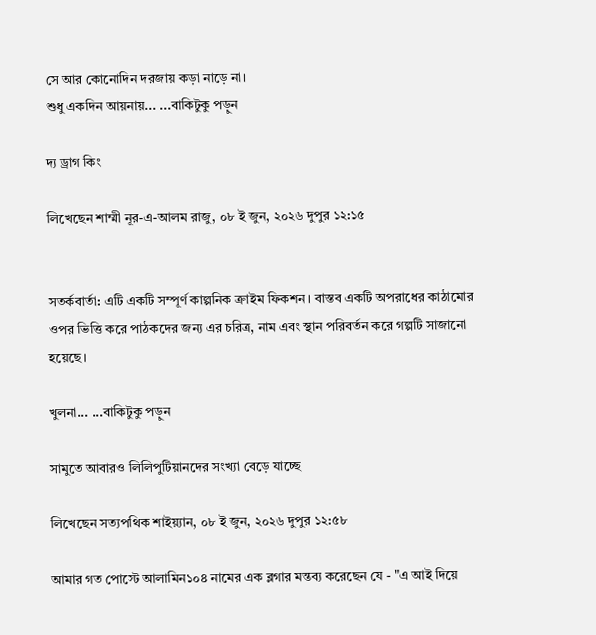সে আর কোনোদিন দরজায় কড়া নাড়ে না।
শুধু একদিন আয়নায়... ...বাকিটুকু পড়ুন

দ্য ড্রাগ কিং

লিখেছেন শাম্মী নূর-এ-আলম রাজু, ০৮ ই জুন, ২০২৬ দুপুর ১২:১৫


সতর্কবার্তা: এটি একটি সম্পূর্ণ কাল্পনিক ক্রাইম ফিকশন। বাস্তব একটি অপরাধের কাঠামোর ওপর ভিত্তি করে পাঠকদের জন্য এর চরিত্র, নাম এবং স্থান পরিবর্তন করে গল্পটি সাজানো হয়েছে।

খুলনা... ...বাকিটুকু পড়ুন

সামুতে আবারও লিলিপুটিয়ানদের সংখ্যা বেড়ে যাচ্ছে

লিখেছেন সত্যপথিক শাইয়্যান, ০৮ ই জুন, ২০২৬ দুপুর ১২:৫৮

আমার গত পোস্টে আলামিন১০৪ নামের এক ব্লগার মন্তব্য করেছেন যে - "এ আই দিয়ে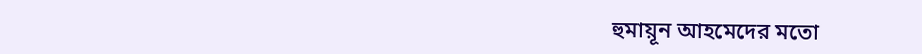হুমায়ূন আহমেদের মতো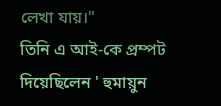লেখা যায়।"
তিনি এ আই-কে প্রম্পট দিয়েছিলেন ' হুমায়ুন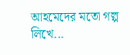আহমেদের মতো গল্প লিখে...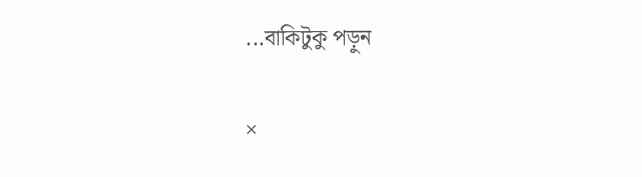...বাকিটুকু পড়ুন

×